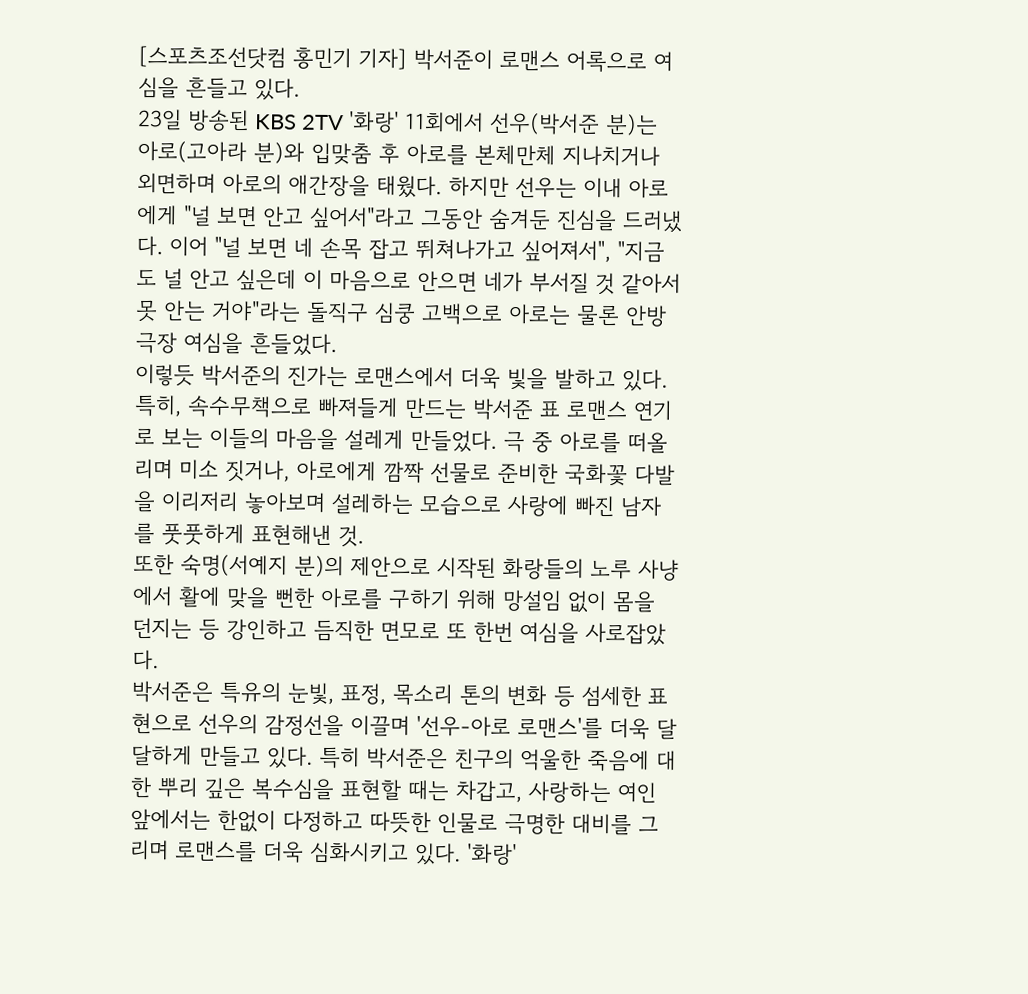[스포츠조선닷컴 홍민기 기자] 박서준이 로맨스 어록으로 여심을 흔들고 있다.
23일 방송된 KBS 2TV '화랑' 11회에서 선우(박서준 분)는 아로(고아라 분)와 입맞춤 후 아로를 본체만체 지나치거나 외면하며 아로의 애간장을 태웠다. 하지만 선우는 이내 아로에게 "널 보면 안고 싶어서"라고 그동안 숨겨둔 진심을 드러냈다. 이어 "널 보면 네 손목 잡고 뛰쳐나가고 싶어져서", "지금도 널 안고 싶은데 이 마음으로 안으면 네가 부서질 것 같아서 못 안는 거야"라는 돌직구 심쿵 고백으로 아로는 물론 안방극장 여심을 흔들었다.
이렇듯 박서준의 진가는 로맨스에서 더욱 빛을 발하고 있다. 특히, 속수무책으로 빠져들게 만드는 박서준 표 로맨스 연기로 보는 이들의 마음을 설레게 만들었다. 극 중 아로를 떠올리며 미소 짓거나, 아로에게 깜짝 선물로 준비한 국화꽃 다발을 이리저리 놓아보며 설레하는 모습으로 사랑에 빠진 남자를 풋풋하게 표현해낸 것.
또한 숙명(서예지 분)의 제안으로 시작된 화랑들의 노루 사냥에서 활에 맞을 뻔한 아로를 구하기 위해 망설임 없이 몸을 던지는 등 강인하고 듬직한 면모로 또 한번 여심을 사로잡았다.
박서준은 특유의 눈빛, 표정, 목소리 톤의 변화 등 섬세한 표현으로 선우의 감정선을 이끌며 '선우-아로 로맨스'를 더욱 달달하게 만들고 있다. 특히 박서준은 친구의 억울한 죽음에 대한 뿌리 깊은 복수심을 표현할 때는 차갑고, 사랑하는 여인 앞에서는 한없이 다정하고 따뜻한 인물로 극명한 대비를 그리며 로맨스를 더욱 심화시키고 있다. '화랑'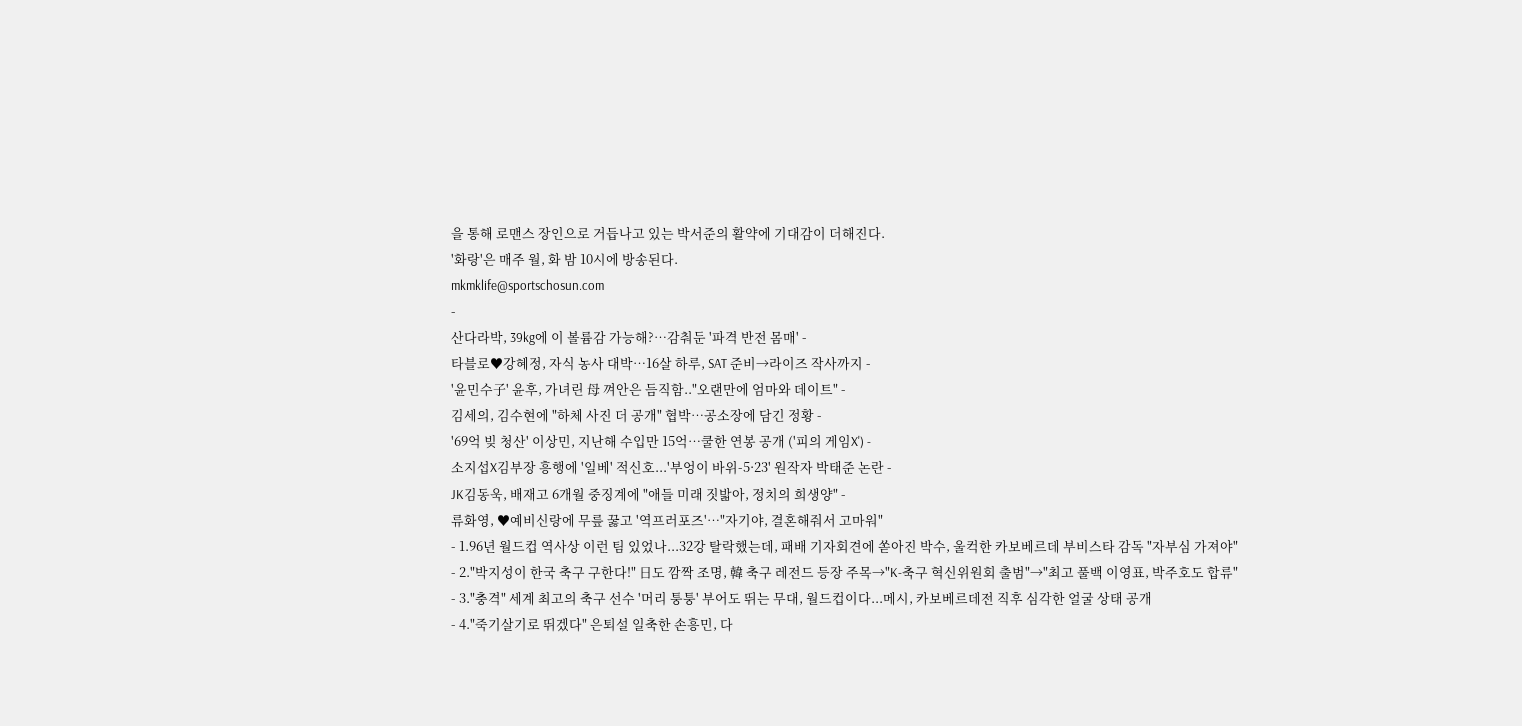을 통해 로맨스 장인으로 거듭나고 있는 박서준의 활약에 기대감이 더해진다.
'화랑'은 매주 월, 화 밤 10시에 방송된다.
mkmklife@sportschosun.com
-
산다라박, 39kg에 이 볼륨감 가능해?…감춰둔 '파격 반전 몸매' -
타블로♥강혜정, 자식 농사 대박…16살 하루, SAT 준비→라이즈 작사까지 -
'윤민수子' 윤후, 가녀린 母 껴안은 듬직함.."오랜만에 엄마와 데이트" -
김세의, 김수현에 "하체 사진 더 공개" 협박…공소장에 담긴 정황 -
'69억 빚 청산' 이상민, 지난해 수입만 15억…쿨한 연봉 공개 ('피의 게임X') -
소지섭X김부장 흥행에 '일베' 적신호...'부엉이 바위-5·23' 원작자 박태준 논란 -
JK김동욱, 배재고 6개월 중징계에 "애들 미래 짓밟아, 정치의 희생양" -
류화영, ♥예비신랑에 무릎 꿇고 '역프러포즈'…"자기야, 결혼해줘서 고마워"
- 1.96년 월드컵 역사상 이런 팀 있었나...32강 탈락했는데, 패배 기자회견에 쏟아진 박수, 울컥한 카보베르데 부비스타 감독 "자부심 가져야"
- 2."박지성이 한국 축구 구한다!" 日도 깜짝 조명, 韓 축구 레전드 등장 주목→"K-축구 혁신위원회 출범"→"최고 풀백 이영표, 박주호도 합류"
- 3."충격" 세계 최고의 축구 선수 '머리 퉁퉁' 부어도 뛰는 무대, 월드컵이다...메시, 카보베르데전 직후 심각한 얼굴 상태 공개
- 4."죽기살기로 뛰겠다" 은퇴설 일축한 손흥민, 다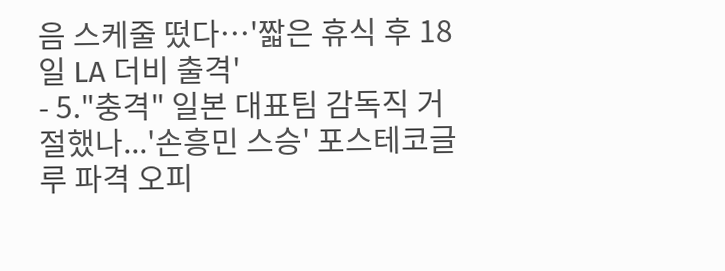음 스케줄 떴다…'짧은 휴식 후 18일 LA 더비 출격'
- 5."충격" 일본 대표팀 감독직 거절했나...'손흥민 스승' 포스테코글루 파격 오피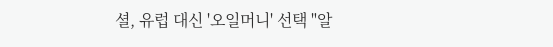셜, 유럽 대신 '오일머니' 선택 "알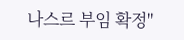나스르 부임 확정"